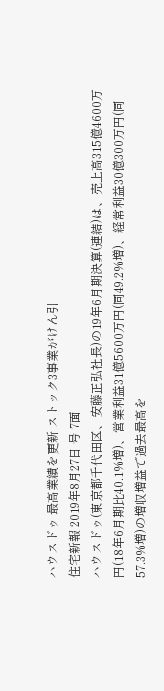ハウスドゥ 最高業績を更新 ストック3事業がけん引
住宅新報 2019年8月27日 号 7面
ハウスドゥ(東京都千代田区、安藤正弘社長)の19年6月期決算(連結)は、売上高315億4600万円(18年6月期比40.1%増)、営業利益31億5600万円(同49.2%増)、経常利益30億300万円(同57.3%増)の増収増益で過去最高を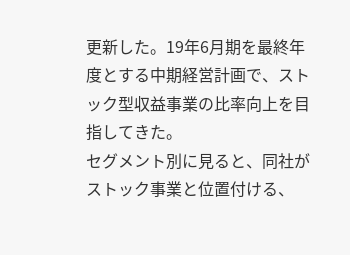更新した。19年6月期を最終年度とする中期経営計画で、ストック型収益事業の比率向上を目指してきた。
セグメント別に見ると、同社がストック事業と位置付ける、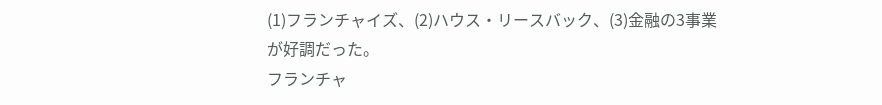(1)フランチャイズ、(2)ハウス・リースバック、(3)金融の3事業が好調だった。
フランチャ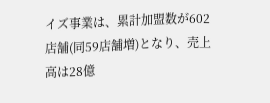イズ事業は、累計加盟数が602店舗(同59店舗増)となり、売上高は28億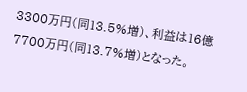3300万円(同13.5%増)、利益は16億7700万円(同13.7%増)となった。